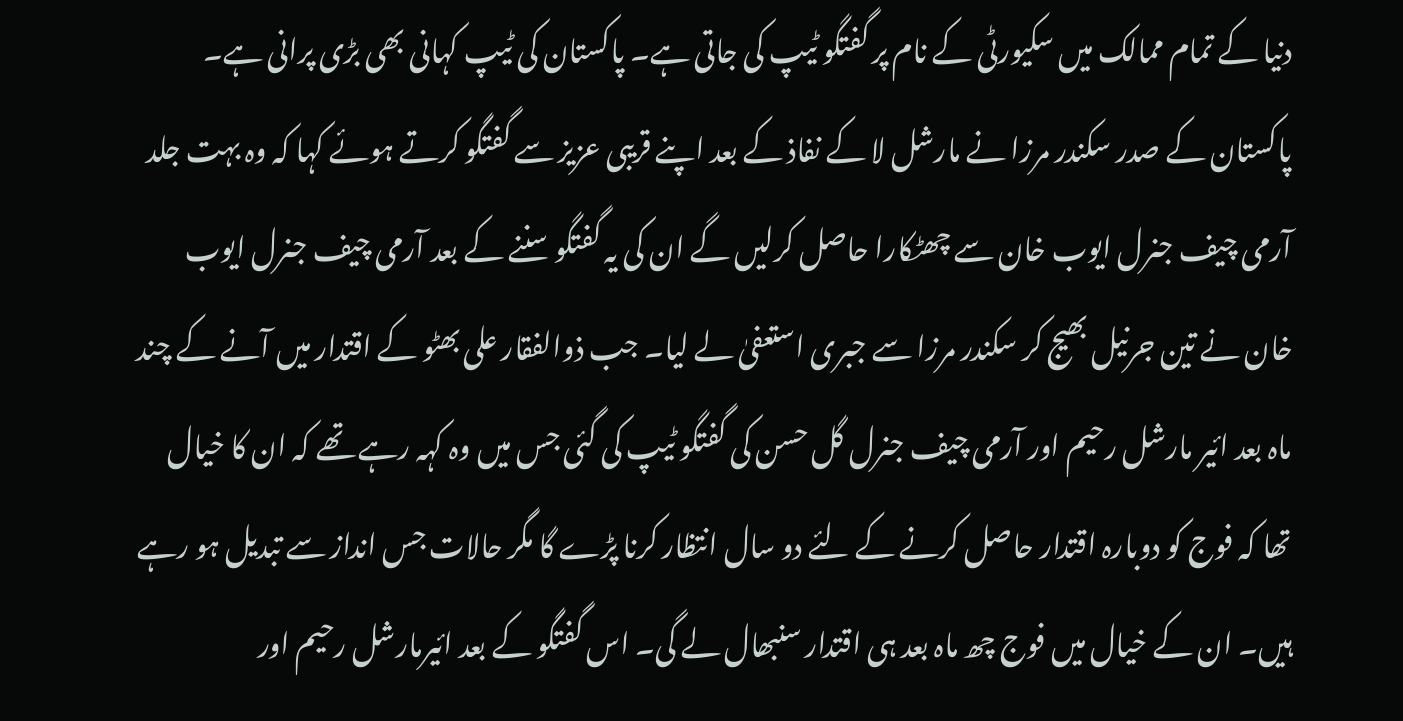دنیا کے تمام ممالک میں سکیورٹی کے نام پر گفتگو ٹیپ کی جاتی ہے۔ پاکستان کی ٹیپ کہانی بھی بڑی پرانی ہے۔ پاکستان کے صدر سکندر مرزا نے مارشل لا کے نفاذ کے بعد اپنے قریبی عزیز سے گفتگو کرتے ہوئے کہا کہ وہ بہت جلد آرمی چیف جنرل ایوب خان سے چھٹکارا حاصل کرلیں گے ان کی یہ گفتگو سننے کے بعد آرمی چیف جنرل ایوب خان نے تین جرنیل بھیج کر سکندر مرزا سے جبری استعفیٰ لے لیا۔ جب ذوالفقار علی بھٹو کے اقتدار میں آنے کے چند ماہ بعد ائیر مارشل رحیم اور آرمی چیف جنرل گل حسن کی گفتگو ٹیپ کی گئی جس میں وہ کہہ رہے تھے کہ ان کا خیال تھا کہ فوج کو دوبارہ اقتدار حاصل کرنے کے لئے دو سال انتظار کرنا پڑے گا مگر حالات جس انداز سے تبدیل ہو رہے ہیں۔ ان کے خیال میں فوج چھ ماہ بعد ہی اقتدار سنبھال لے گی۔ اس گفتگو کے بعد ائیرمارشل رحیم اور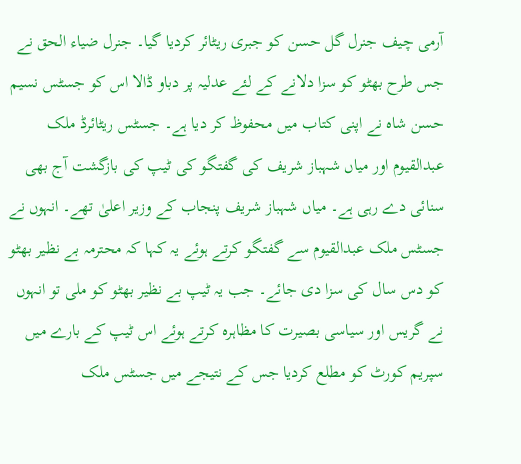آرمی چیف جنرل گل حسن کو جبری ریٹائر کردیا گیا۔ جنرل ضیاء الحق نے جس طرح بھٹو کو سزا دلانے کے لئے عدلیہ پر دباو ڈالا اس کو جسٹس نسیم حسن شاہ نے اپنی کتاب میں محفوظ کر دیا ہے۔ جسٹس ریٹائرڈ ملک عبدالقیوم اور میاں شہباز شریف کی گفتگو کی ٹیپ کی بازگشت آج بھی سنائی دے رہی ہے۔ میاں شہباز شریف پنجاب کے وزیر اعلیٰ تھے۔ انہوں نے جسٹس ملک عبدالقیوم سے گفتگو کرتے ہوئے یہ کہا کہ محترمہ بے نظیر بھٹو کو دس سال کی سزا دی جائے۔ جب یہ ٹیپ بے نظیر بھٹو کو ملی تو انہوں نے گریس اور سیاسی بصیرت کا مظاہرہ کرتے ہوئے اس ٹیپ کے بارے میں سپریم کورٹ کو مطلع کردیا جس کے نتیجے میں جسٹس ملک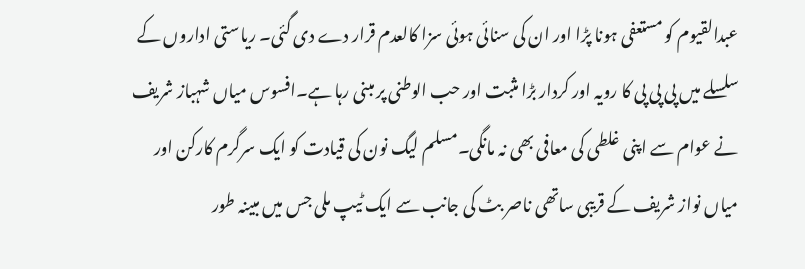عبدالقیوم کو مستعفی ہونا پڑا اور ان کی سنائی ہوئی سزا کالعدم قرار دے دی گئی۔ ریاستی اداروں کے سلسلے میں پی پی پی کا رویہ اور کردار بڑا مثبت اور حب الوطنی پر مبنی رہا ہے۔افسوس میاں شہباز شریف نے عوام سے اپنی غلطی کی معافی بھی نہ مانگی۔مسلم لیگ نون کی قیادت کو ایک سرگرم کارکن اور میاں نواز شریف کے قریبی ساتھی ناصر بٹ کی جانب سے ایک ٹیپ ملی جس میں مبینہ طور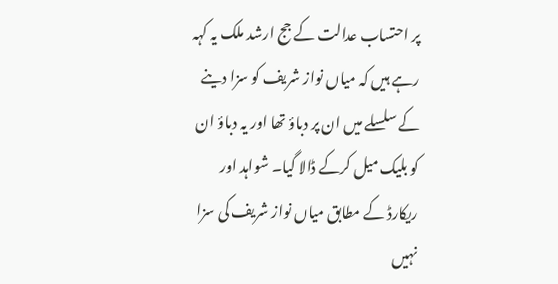پر احتساب عدالت کے جج ارشد ملک یہ کہہ رہے ہیں کہ میاں نواز شریف کو سزا دینے کے سلسلے میں ان پر دباؤ تھا اور یہ دباؤ ان کو بلیک میل کرکے ڈالا گیا۔ شواہد اور ریکارڈ کے مطابق میاں نواز شریف کی سزا نہیں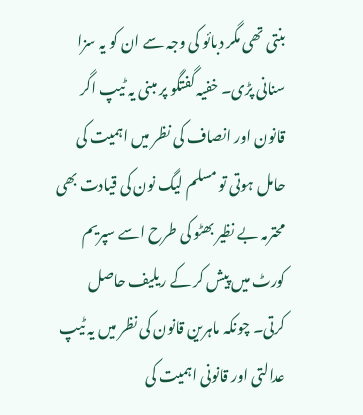بنتی تھی مگر دبائو کی وجہ سے ان کو یہ سزا سنانی پڑی۔ خفیہ گفتگو پر مبنی یہ ٹیپ اگر قانون اور انصاف کی نظر میں اہمیت کی حامل ہوتی تو مسلم لیگ نون کی قیادت بھی محترمہ بے نظیر بھٹو کی طرح اسے سپریم کورٹ میں پیش کر کے ریلیف حاصل کرتی۔ چونکہ ماہرین قانون کی نظر میں یہ ٹیپ عدالتی اور قانونی اہمیت کی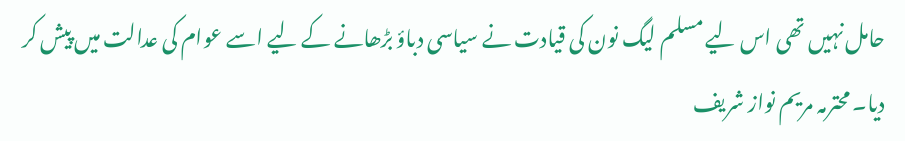حامل نہیں تھی اس لیے مسلم لیگ نون کی قیادت نے سیاسی دباؤ بڑھانے کے لیے اسے عوام کی عدالت میں پیش کر دیا۔ محترمہ مریم نواز شریف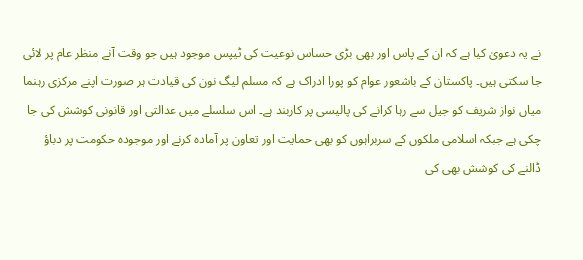نے یہ دعویٰ کیا ہے کہ ان کے پاس اور بھی بڑی حساس نوعیت کی ٹیپس موجود ہیں جو وقت آنے منظر عام پر لائی جا سکتی ہیں۔ پاکستان کے باشعور عوام کو پورا ادراک ہے کہ مسلم لیگ نون کی قیادت ہر صورت اپنے مرکزی رہنما میاں نواز شریف کو جیل سے رہا کرانے کی پالیسی پر کاربند ہے۔ اس سلسلے میں عدالتی اور قانونی کوشش کی جا چکی ہے جبکہ اسلامی ملکوں کے سربراہوں کو بھی حمایت اور تعاون پر آمادہ کرنے اور موجودہ حکومت پر دباؤ ڈالنے کی کوشش بھی کی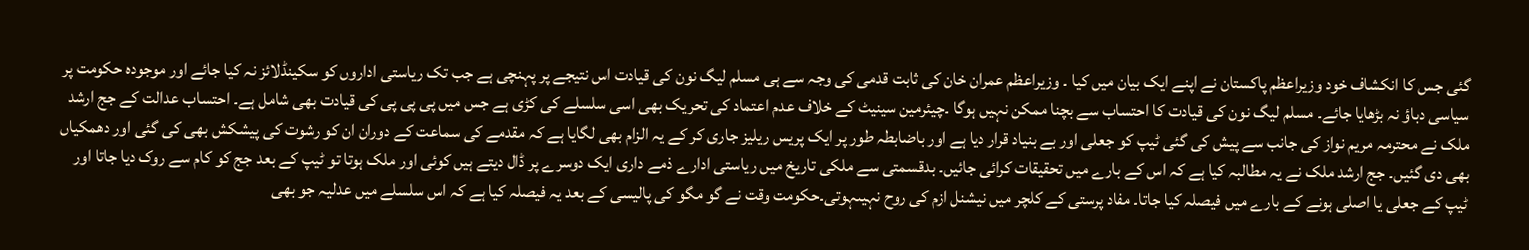گئی جس کا انکشاف خود وزیراعظم پاکستان نے اپنے ایک بیان میں کیا ۔ وزیراعظم عمران خان کی ثابت قدمی کی وجہ سے ہی مسلم لیگ نون کی قیادت اس نتیجے پر پہنچی ہے جب تک ریاستی اداروں کو سکینڈلائز نہ کیا جائے اور موجودہ حکومت پر سیاسی دباؤ نہ بڑھایا جائے۔ مسلم لیگ نون کی قیادت کا احتساب سے بچنا ممکن نہیں ہوگا ۔چیئرمین سینیٹ کے خلاف عدم اعتماد کی تحریک بھی اسی سلسلے کی کڑی ہے جس میں پی پی پی کی قیادت بھی شامل ہے۔ احتساب عدالت کے جج ارشد ملک نے محترمہ مریم نواز کی جانب سے پیش کی گئی ٹیپ کو جعلی اور بے بنیاد قرار دیا ہے اور باضابطہ طور پر ایک پریس ریلیز جاری کر کے یہ الزام بھی لگایا ہے کہ مقدمے کی سماعت کے دوران ان کو رشوت کی پیشکش بھی کی گئی اور دھمکیاں بھی دی گئیں۔ جج ارشد ملک نے یہ مطالبہ کیا ہے کہ اس کے بارے میں تحقیقات کرائی جائیں۔ بدقسمتی سے ملکی تاریخ میں ریاستی ادارے ذمے داری ایک دوسرے پر ڈال دیتے ہیں کوئی اور ملک ہوتا تو ٹیپ کے بعد جج کو کام سے روک دیا جاتا اور ٹیپ کے جعلی یا اصلی ہونے کے بارے میں فیصلہ کیا جاتا۔ مفاد پرستی کے کلچر میں نیشنل ازم کی روح نہیںہوتی۔حکومت وقت نے گو مگو کی پالیسی کے بعد یہ فیصلہ کیا ہے کہ اس سلسلے میں عدلیہ جو بھی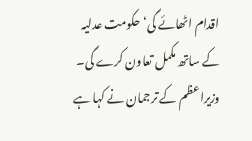اقدام اٹھائے گی‘ حکومت عدلیہ کے ساتھ مکمل تعاون کرے گی۔
وزیراعظم کے ترجمان نے کہا ہے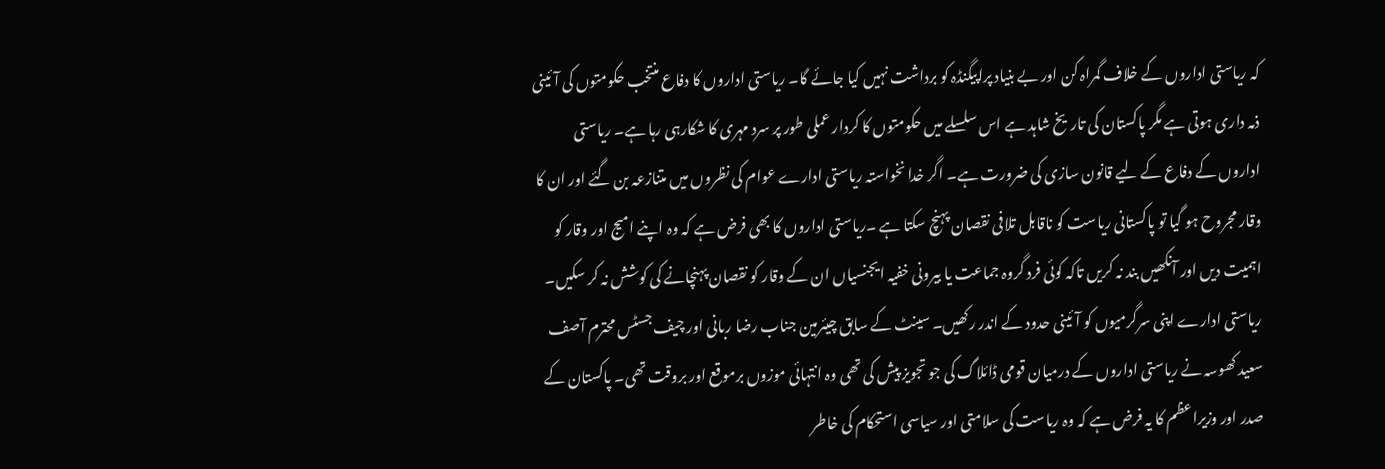کہ ریاستی اداروں کے خلاف گمراہ کن اور بے بنیاد پراپیگنڈہ کو برداشت نہیں کیا جائے گا۔ ریاستی اداروں کا دفاع منتخب حکومتوں کی آئینی ذمہ داری ہوتی ہے مگر پاکستان کی تاریخ شاہد ہے اس سلسلے میں حکومتوں کا کردار عملی طور پر سرد مہری کا شکارہی رہا ہے۔ ریاستی اداروں کے دفاع کے لیے قانون سازی کی ضرورت ہے۔ اگر خدا نخواستہ ریاستی ادارے عوام کی نظروں میں متنازعہ بن گئے اور ان کا وقار مجروح ہو گیا تو پاکستانی ریاست کو ناقابل تلافی نقصان پہنچ سکتا ہے ۔ریاستی اداروں کا بھی فرض ہے کہ وہ اپنے امیج اور وقار کو اہمیت دیں اور آنکھیں بند نہ کریں تاکہ کوئی فرد گروہ جماعت یا بیرونی خفیہ ایجنسیاں ان کے وقار کو نقصان پہنچانے کی کوشش نہ کر سکیں۔ ریاستی ادارے اپنی سرگرمیوں کو آئینی حدود کے اندر رکھیں۔ سینٹ کے سابق چیئرمین جناب رضا ربانی اور چیف جسٹس محترم آصف سعید کھوسہ نے ریاستی اداروں کے درمیان قومی ڈائلاگ کی جو تجویز پیش کی تھی وہ انتہائی موزوں برموقع اور بروقت تھی۔ پاکستان کے صدر اور وزیراعظم کا یہ فرض ہے کہ وہ ریاست کی سلامتی اور سیاسی استحکام کی خاطر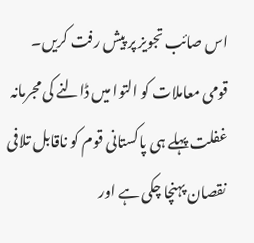اس صائب تجویز پر پیش رفت کریں۔ قومی معاملات کو التوا میں ڈالنے کی مجرمانہ غفلت پہلے ہی پاکستانی قوم کو ناقابل تلافی نقصان پہنچا چکی ہے اور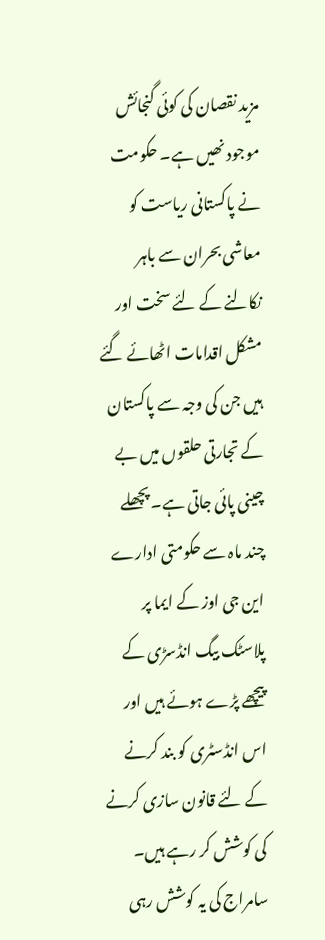مزید نقصان کی کوئی گنجائش موجود نھیں ہے۔ حکومت نے پاکستانی ریاست کو معاشی بحران سے باہر نکالنے کے لئے سخت اور مشکل اقدامات اٹھائے گئے ہیں جن کی وجہ سے پاکستان کے تجارتی حلقوں میں بے چینی پائی جاتی ہے۔ پچھلے چند ماہ سے حکومتی ادارے این جی اوز کے ایما پر پلاسٹک بیگ انڈسڑی کے پیچھے پڑے ہوئے ہیں اور اس انڈسٹری کو بند کرنے کے لئے قانون سازی کرنے کی کوشش کر رہے ہیں۔ سامراج کی یہ کوشش رہی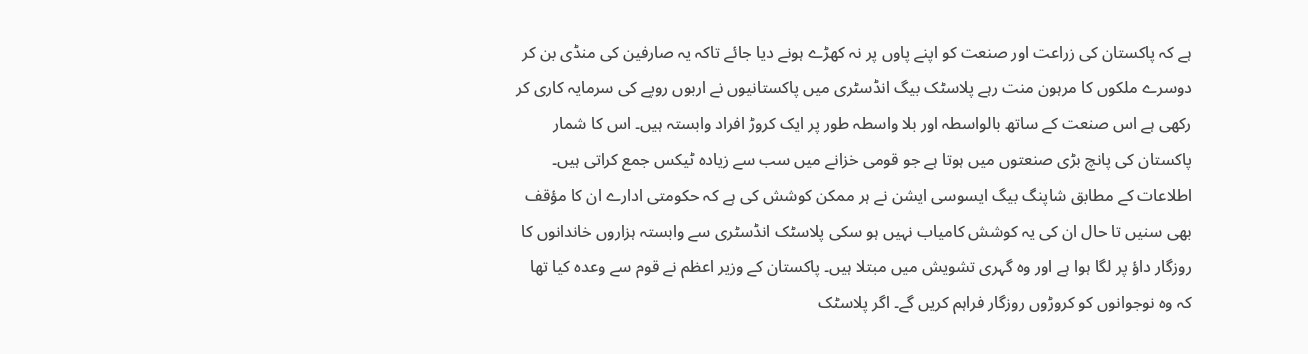ہے کہ پاکستان کی زراعت اور صنعت کو اپنے پاوں پر نہ کھڑے ہونے دیا جائے تاکہ یہ صارفین کی منڈی بن کر دوسرے ملکوں کا مرہون منت رہے پلاسٹک بیگ انڈسٹری میں پاکستانیوں نے اربوں روپے کی سرمایہ کاری کر رکھی ہے اس صنعت کے ساتھ بالواسطہ اور بلا واسطہ طور پر ایک کروڑ افراد وابستہ ہیں۔ اس کا شمار پاکستان کی پانچ بڑی صنعتوں میں ہوتا ہے جو قومی خزانے میں سب سے زیادہ ٹیکس جمع کراتی ہیں۔ اطلاعات کے مطابق شاپنگ بیگ ایسوسی ایشن نے ہر ممکن کوشش کی ہے کہ حکومتی ادارے ان کا مؤقف بھی سنیں تا حال ان کی یہ کوشش کامیاب نہیں ہو سکی پلاسٹک انڈسٹری سے وابستہ ہزاروں خاندانوں کا روزگار داؤ پر لگا ہوا ہے اور وہ گہری تشویش میں مبتلا ہیں۔ پاکستان کے وزیر اعظم نے قوم سے وعدہ کیا تھا کہ وہ نوجوانوں کو کروڑوں روزگار فراہم کریں گے۔ اگر پلاسٹک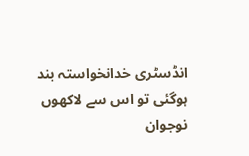انڈسٹری خدانخواستہ بند ہوگئی تو اس سے لاکھوں نوجوان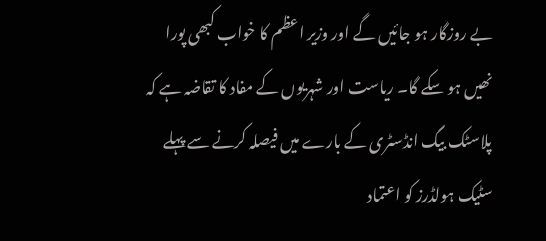بے روزگار ہو جائیں گے اور وزیر اعظم کا خواب کبھی پورا نھیں ہو سکے گا۔ ریاست اور شہریوں کے مفاد کا تقاضہ ہے کہ پلاسٹک بیگ انڈسٹری کے بارے میں فیصلہ کرنے سے پہلے سٹیک ہولڈرز کو اعتماد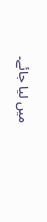میں لیا جائے۔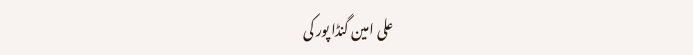علی امین گنڈا پور کی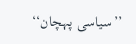’’سیاسی پہچان‘‘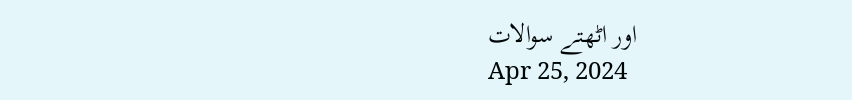اور اٹھتے سوالات
Apr 25, 2024